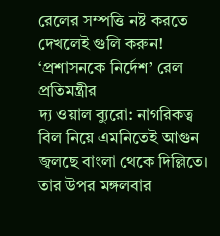রেলের সম্পত্তি নষ্ট করতে দেখলেই গুলি করুন! ‘প্রশাসনকে নির্দেশ’ রেল প্রতিমন্ত্রীর
দ্য ওয়াল ব্যুরো: নাগরিকত্ব বিল নিয়ে এমনিতেই আগুন জ্বলছে বাংলা থেকে দিল্লিতে। তার উপর মঙ্গলবার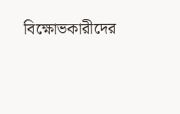বিক্ষোভকারীদের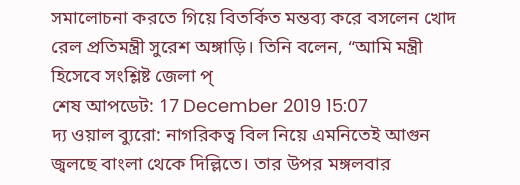সমালোচনা করতে গিয়ে বিতর্কিত মন্তব্য করে বসলেন খোদ রেল প্রতিমন্ত্রী সুরেশ অঙ্গাড়ি। তিনি বলেন, “আমি মন্ত্রী হিসেবে সংশ্লিষ্ট জেলা প্
শেষ আপডেট: 17 December 2019 15:07
দ্য ওয়াল ব্যুরো: নাগরিকত্ব বিল নিয়ে এমনিতেই আগুন জ্বলছে বাংলা থেকে দিল্লিতে। তার উপর মঙ্গলবার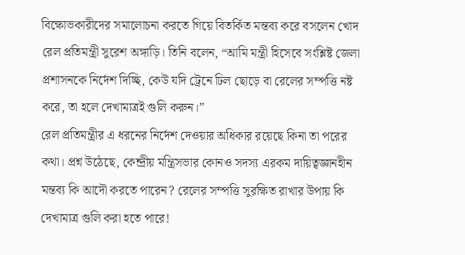বিক্ষোভকারীদের সমালোচনা করতে গিয়ে বিতর্কিত মন্তব্য করে বসলেন খোদ রেল প্রতিমন্ত্রী সুরেশ অঙ্গাড়ি। তিনি বলেন, “আমি মন্ত্রী হিসেবে সংশ্লিষ্ট জেলা প্রশাসনকে নির্দেশ দিচ্ছি, কেউ যদি ট্রেনে ঢিল ছোড়ে বা রেলের সম্পত্তি নষ্ট করে, তা হলে দেখামাত্রই গুলি করুন।”
রেল প্রতিমন্ত্রীর এ ধরনের নির্দেশ দেওয়ার অধিকার রয়েছে কিনা তা পরের কথা। প্রশ্ন উঠেছে, কেন্দ্রীয় মন্ত্রিসভার কোনও সদস্য এরকম দায়িত্বজ্ঞানহীন মন্তব্য কি আদৌ করতে পারেন? রেলের সম্পত্তি সুরক্ষিত রাখার উপায় কি দেখামাত্র গুলি করা হতে পারে!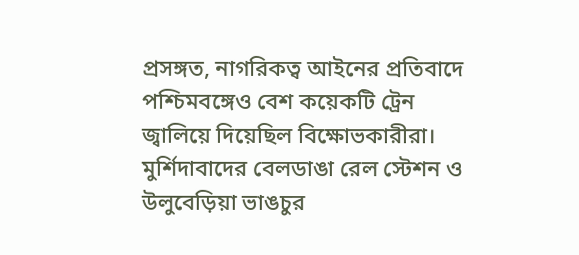প্রসঙ্গত, নাগরিকত্ব আইনের প্রতিবাদে পশ্চিমবঙ্গেও বেশ কয়েকটি ট্রেন জ্বালিয়ে দিয়েছিল বিক্ষোভকারীরা। মুর্শিদাবাদের বেলডাঙা রেল স্টেশন ও উলুবেড়িয়া ভাঙচুর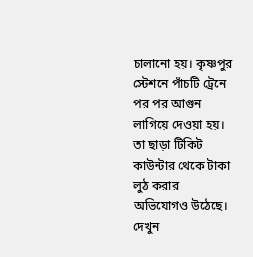চালানো হয়। কৃষ্ণপুর স্টেশনে পাঁচটি ট্রেনে পর পর আগুন লাগিয়ে দেওয়া হয়। তা ছাড়া টিকিট কাউন্টার থেকে টাকা লুঠ করার অভিযোগও উঠেছে।
দেখুন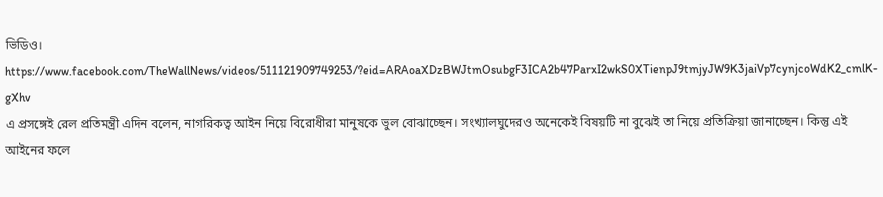ভিডিও।
https://www.facebook.com/TheWallNews/videos/511121909749253/?eid=ARAoaXDzBWJtmOsubgF3ICA2b47ParxI2wkS0XTienpJ9tmjyJW9K3jaiVp7cynjcoWdK2_cmlK-gXhv
এ প্রসঙ্গেই রেল প্রতিমন্ত্রী এদিন বলেন, নাগরিকত্ব আইন নিয়ে বিরোধীরা মানুষকে ভুল বোঝাচ্ছেন। সংখ্যালঘুদেরও অনেকেই বিষয়টি না বুঝেই তা নিয়ে প্রতিক্রিয়া জানাচ্ছেন। কিন্তু এই আইনের ফলে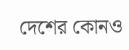দেশের কোনও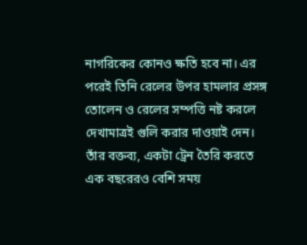নাগরিকের কোনও ক্ষতি হবে না। এর পরেই তিনি রেলের উপর হামলার প্রসঙ্গ তোলেন ও রেলের সম্পত্তি নষ্ট করলে দেখামাত্রই গুলি করার দাওয়াই দেন। তাঁর বক্তব্য, একটা ট্রেন তৈরি করতে এক বছরেরও বেশি সময়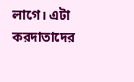লাগে। এটা করদাতাদের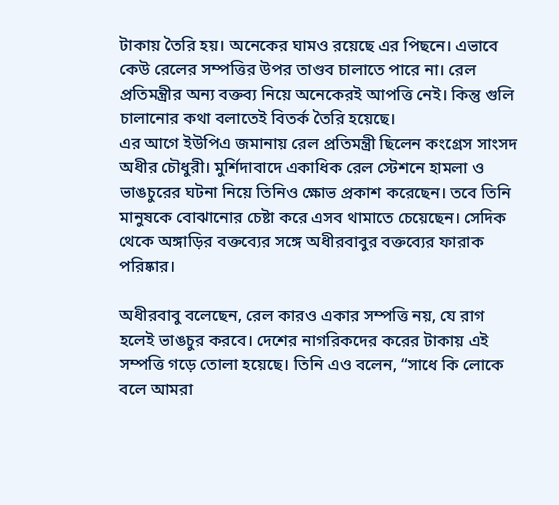টাকায় তৈরি হয়। অনেকের ঘামও রয়েছে এর পিছনে। এভাবে কেউ রেলের সম্পত্তির উপর তাণ্ডব চালাতে পারে না। রেল প্রতিমন্ত্রীর অন্য বক্তব্য নিয়ে অনেকেরই আপত্তি নেই। কিন্তু গুলি চালানোর কথা বলাতেই বিতর্ক তৈরি হয়েছে।
এর আগে ইউপিএ জমানায় রেল প্রতিমন্ত্রী ছিলেন কংগ্রেস সাংসদ অধীর চৌধুরী। মুর্শিদাবাদে একাধিক রেল স্টেশনে হামলা ও ভাঙচুরের ঘটনা নিয়ে তিনিও ক্ষোভ প্রকাশ করেছেন। তবে তিনি মানুষকে বোঝানোর চেষ্টা করে এসব থামাতে চেয়েছেন। সেদিক থেকে অঙ্গাড়ির বক্তব্যের সঙ্গে অধীরবাবুর বক্তব্যের ফারাক পরিষ্কার।

অধীরবাবু বলেছেন, রেল কারও একার সম্পত্তি নয়, যে রাগ হলেই ভাঙচুর করবে। দেশের নাগরিকদের করের টাকায় এই সম্পত্তি গড়ে তোলা হয়েছে। তিনি এও বলেন, “সাধে কি লোকে বলে আমরা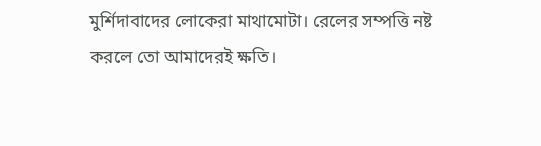মুর্শিদাবাদের লোকেরা মাথামোটা। রেলের সম্পত্তি নষ্ট করলে তো আমাদেরই ক্ষতি।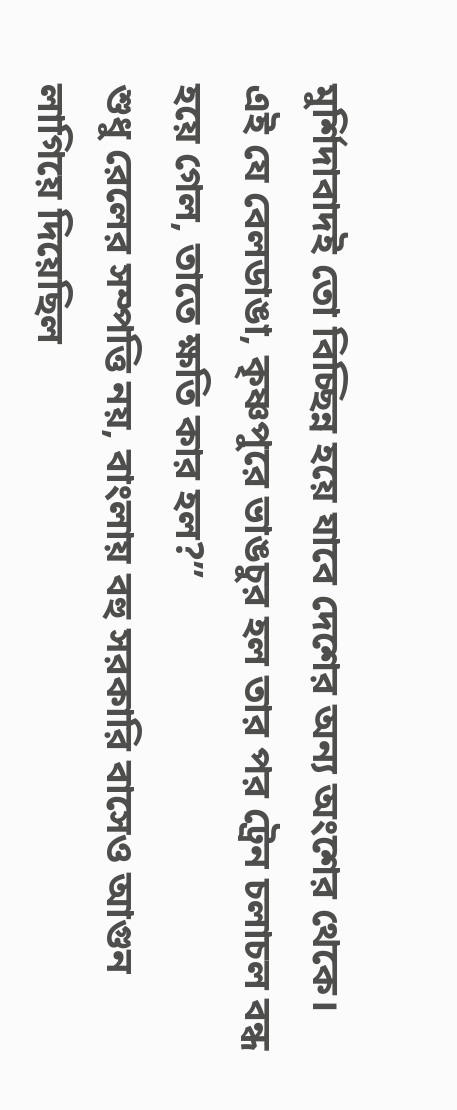মুর্শিদাবাদই তো বিচ্ছিন্ন হয়ে যাবে দেশের অন্য অংশের থেকে। এই যে বেলডাঙা, কৃষ্ণপুরে ভাঙচুর হল তার পর ট্রেন চলাচল বন্ধ হয়ে গেল, তাতে ক্ষতি কার হল?”
শুধু রেলের সম্পত্তি নয়, বাংলায় বহু সরকারি বাসেও আগুন লাগিয়ে দিয়েছিল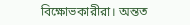বিক্ষোভকারীরা। অন্তত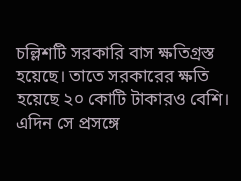চল্লিশটি সরকারি বাস ক্ষতিগ্রস্ত হয়েছে। তাতে সরকারের ক্ষতি হয়েছে ২০ কোটি টাকারও বেশি। এদিন সে প্রসঙ্গে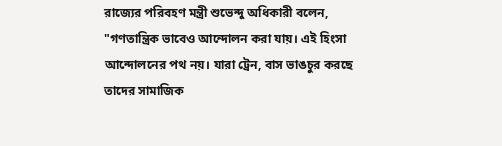রাজ্যের পরিবহণ মন্ত্রী শুভেন্দু অধিকারী বলেন, "গণতান্ত্রিক ভাবেও আন্দোলন করা যায়। এই হিংসা আন্দোলনের পথ নয়। যারা ট্রেন, বাস ভাঙচুর করছে তাদের সামাজিক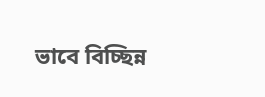ভাবে বিচ্ছিন্ন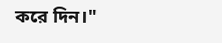করে দিন।"